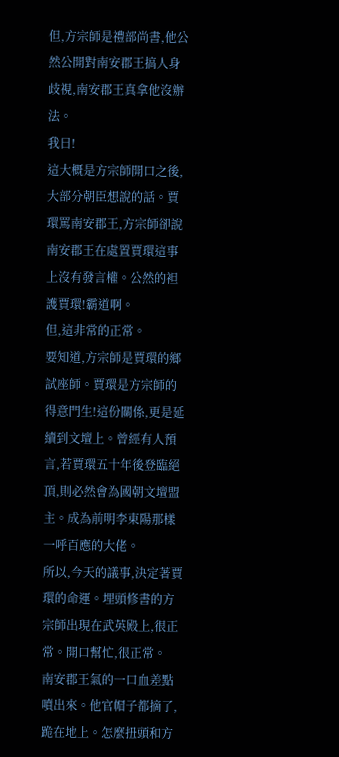但,方宗師是禮部尚書,他公然公開對南安郡王搞人身歧視,南安郡王真拿他沒辦法。
我日!
這大概是方宗師開口之後,大部分朝臣想說的話。賈環罵南安郡王,方宗師卻說南安郡王在處置賈環這事上沒有發言權。公然的袒護賈環!霸道啊。
但,這非常的正常。
要知道,方宗師是賈環的鄉試座師。賈環是方宗師的得意門生!這份關係,更是延續到文壇上。曾經有人預言,若賈環五十年後登臨絕頂,則必然會為國朝文壇盟主。成為前明李東陽那樣一呼百應的大佬。
所以,今天的議事,決定著賈環的命運。埋頭修書的方宗師出現在武英殿上,很正常。開口幫忙,很正常。
南安郡王氣的一口血差點噴出來。他官帽子都摘了,跪在地上。怎麼扭頭和方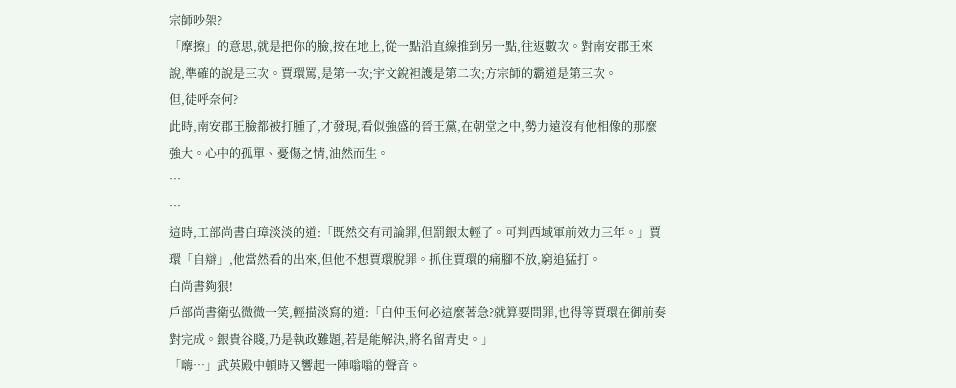宗師吵架?
「摩擦」的意思,就是把你的臉,按在地上,從一點沿直線推到另一點,往返數次。對南安郡王來說,準確的說是三次。賈環罵,是第一次;宇文銳袒護是第二次;方宗師的霸道是第三次。
但,徒呼奈何?
此時,南安郡王臉都被打腫了,才發現,看似強盛的晉王黨,在朝堂之中,勢力遠沒有他相像的那麼強大。心中的孤單、憂傷之情,油然而生。
…
…
這時,工部尚書白璋淡淡的道:「既然交有司論罪,但罰銀太輕了。可判西域軍前效力三年。」賈環「自辯」,他當然看的出來,但他不想賈環脫罪。抓住賈環的痛腳不放,窮追猛打。
白尚書夠狠!
戶部尚書衛弘微微一笑,輕描淡寫的道:「白仲玉何必這麼著急?就算要問罪,也得等賈環在御前奏對完成。銀貴谷賤,乃是執政難題,若是能解決,將名留青史。」
「嗨…」武英殿中頓時又響起一陣嗡嗡的聲音。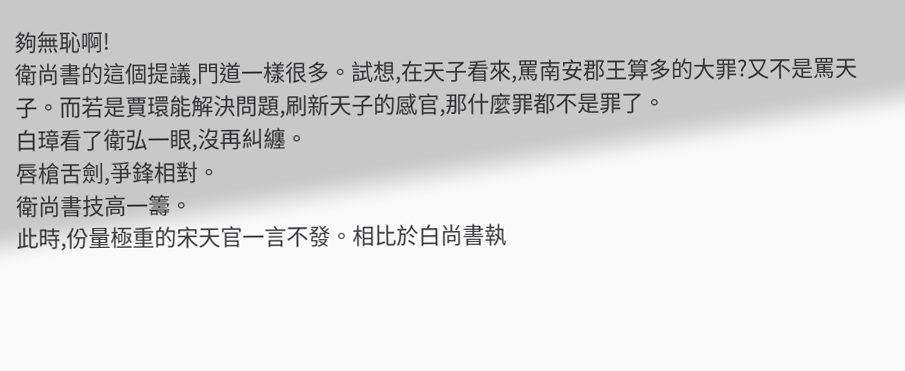夠無恥啊!
衛尚書的這個提議,門道一樣很多。試想,在天子看來,罵南安郡王算多的大罪?又不是罵天子。而若是賈環能解決問題,刷新天子的感官,那什麼罪都不是罪了。
白璋看了衛弘一眼,沒再糾纏。
唇槍舌劍,爭鋒相對。
衛尚書技高一籌。
此時,份量極重的宋天官一言不發。相比於白尚書執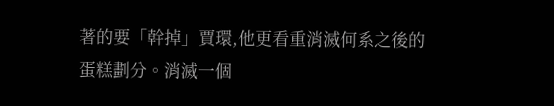著的要「幹掉」賈環,他更看重消滅何系之後的蛋糕劃分。消滅一個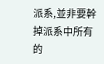派系,並非要幹掉派系中所有的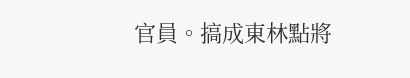官員。搞成東林點將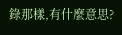錄那樣,有什麼意思?